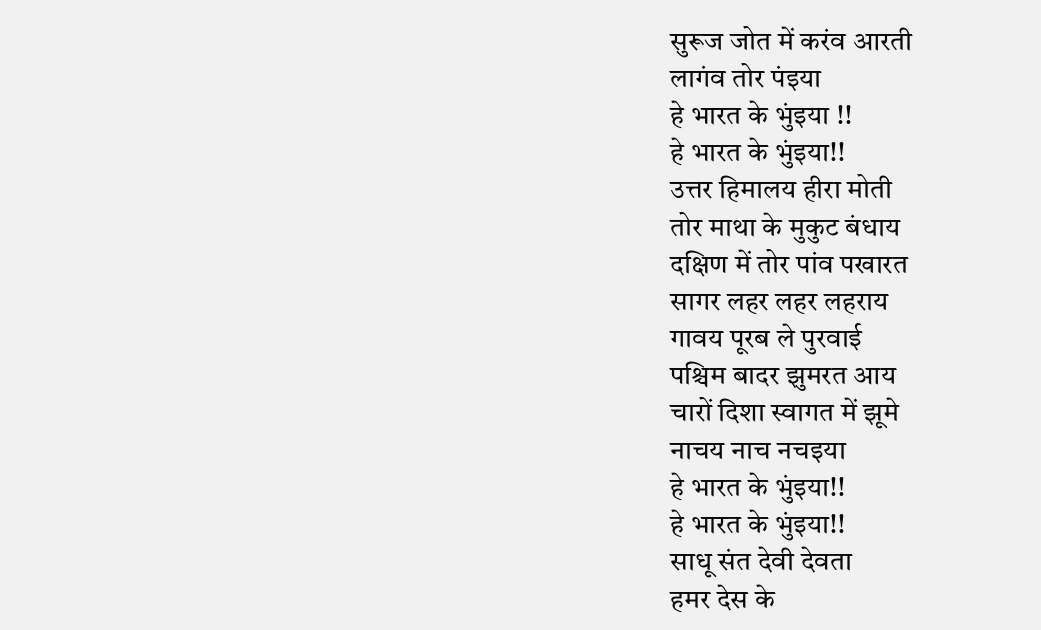सुरूज जोत में करंव आरती
लागंव तोर पंइया
हे भारत के भुंइया !!
हे भारत के भुंइया!!
उत्तर हिमालय हीरा मोती
तोर माथा के मुकुट बंधाय
दक्षिण में तोर पांव पखारत
सागर लहर लहर लहराय
गावय पूरब ले पुरवाई
पश्चिम बादर झुमरत आय
चारों दिशा स्वागत में झूमे
नाचय नाच नचइया
हे भारत के भुंइया!!
हे भारत के भुंइया!!
साधू संत देवी देवता
हमर देस के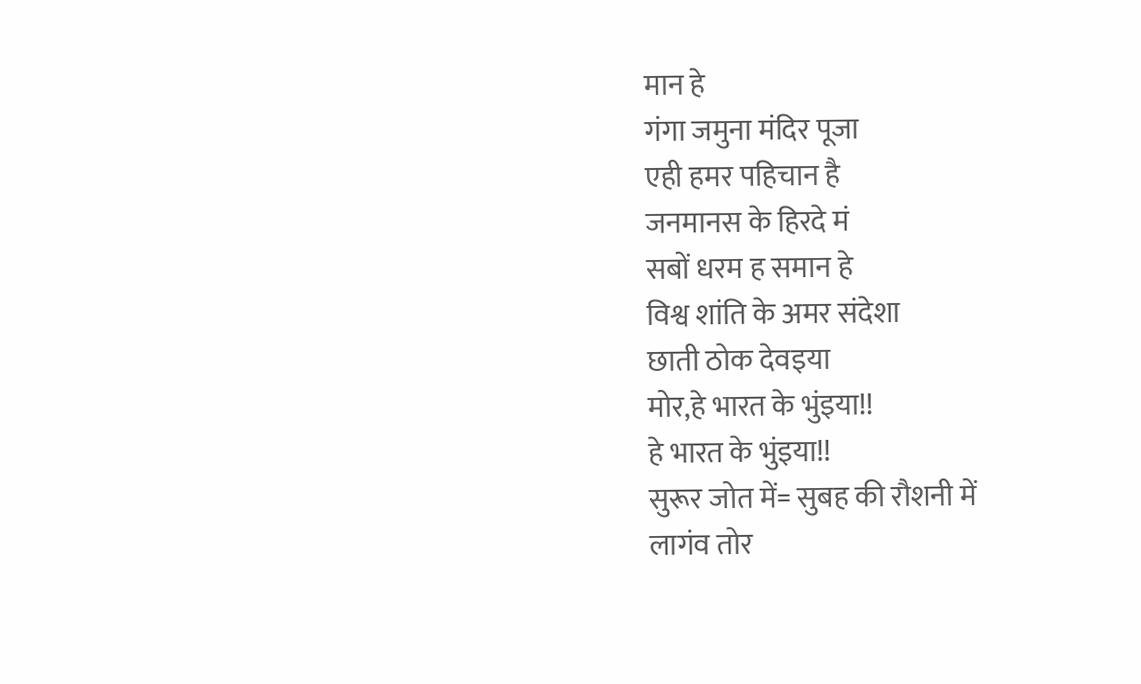मान हे
गंगा जमुना मंदिर पूजा
एही हमर पहिचान है
जनमानस के हिरदे मं
सबों धरम ह समान हे
विश्व शांति के अमर संदेशा
छाती ठोक देवइया
मोर,हे भारत के भुंइया!!
हे भारत के भुंइया!!
सुरूर जोत में= सुबह की रौशनी में
लागंव तोर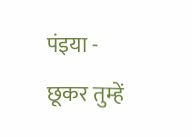पंइया - छूकर तुम्हें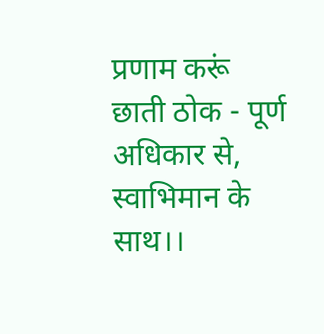प्रणाम करूं
छाती ठोक - पूर्ण अधिकार से, स्वाभिमान के साथ।।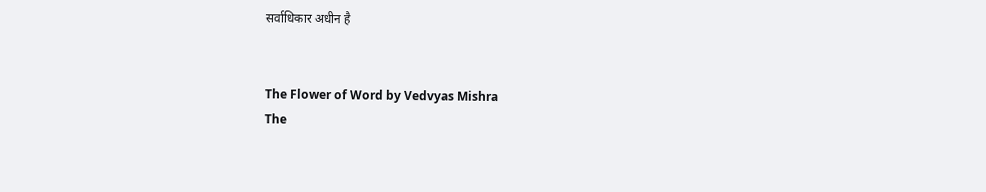सर्वाधिकार अधीन है


The Flower of Word by Vedvyas Mishra
The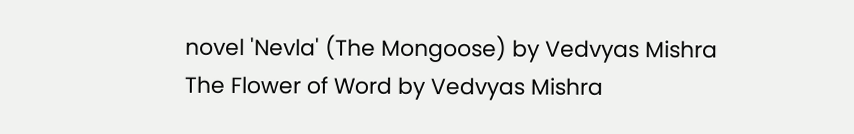novel 'Nevla' (The Mongoose) by Vedvyas Mishra
The Flower of Word by Vedvyas Mishra